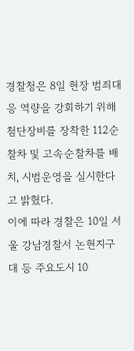경찰청은 8일 현장 범죄대응 역량을 강회하기 위해 첨단장비를 장착한 112순찰차 및 고속순찰차를 배치, 시범운영을 실시한다고 밝혔다.
이에 따라 경찰은 10일 서울 강남경찰서 논현지구대 등 주요도시 10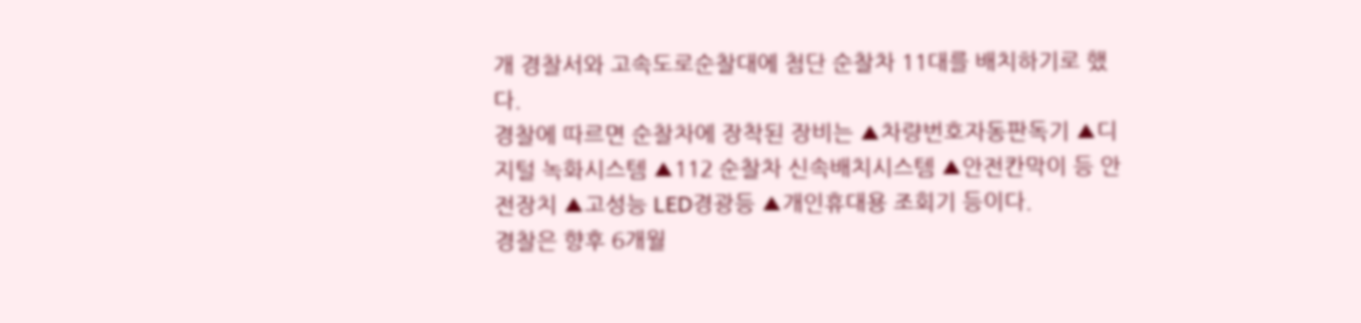개 경찰서와 고속도로순찰대에 첨단 순찰차 11대를 배치하기로 했다.
경찰에 따르면 순찰차에 장착된 장비는 ▲차량번호자동판독기 ▲디지털 녹화시스템 ▲112 순찰차 신속배치시스템 ▲안전칸막이 등 안전장치 ▲고성능 LED경광등 ▲개인휴대용 조회기 등이다.
경찰은 향후 6개월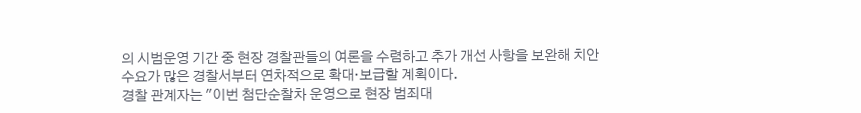의 시범운영 기간 중 현장 경찰관들의 여론을 수렴하고 추가 개선 사항을 보완해 치안수요가 많은 경찰서부터 연차적으로 확대·보급할 계획이다.
경찰 관계자는 "이번 첨단순찰차 운영으로 현장 범죄대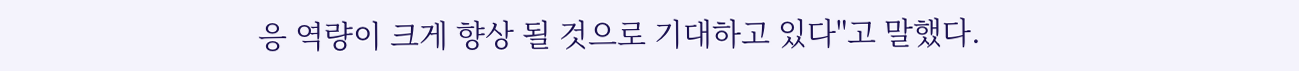응 역량이 크게 향상 될 것으로 기대하고 있다"고 말했다.